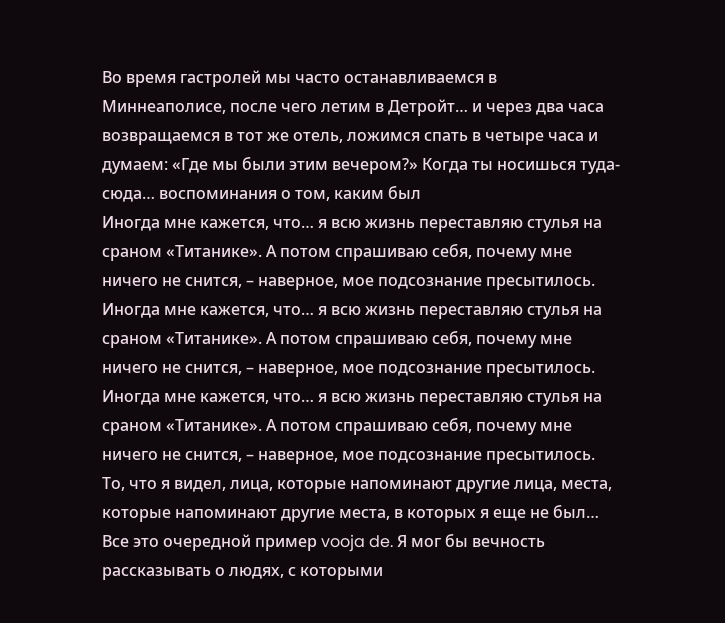Во время гастролей мы часто останавливаемся в Миннеаполисе, после чего летим в Детройт… и через два часа возвращаемся в тот же отель, ложимся спать в четыре часа и думаем: «Где мы были этим вечером?» Когда ты носишься туда-сюда… воспоминания о том, каким был
Иногда мне кажется, что… я всю жизнь переставляю стулья на сраном «Титанике». А потом спрашиваю себя, почему мне ничего не снится, – наверное, мое подсознание пресытилось.
Иногда мне кажется, что… я всю жизнь переставляю стулья на сраном «Титанике». А потом спрашиваю себя, почему мне ничего не снится, – наверное, мое подсознание пресытилось.
Иногда мне кажется, что… я всю жизнь переставляю стулья на сраном «Титанике». А потом спрашиваю себя, почему мне ничего не снится, – наверное, мое подсознание пресытилось.
То, что я видел, лица, которые напоминают другие лица, места, которые напоминают другие места, в которых я еще не был… Все это очередной пример vooja de. Я мог бы вечность рассказывать о людях, с которыми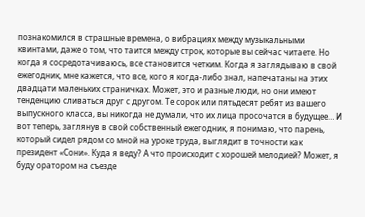познакомился в страшные времена, о вибрациях между музыкальными квинтами, даже о том, что таится между строк, которые вы сейчас читаете. Но когда я сосредотачиваюсь, все становится четким. Когда я заглядываю в свой ежегодник, мне кажется, что все, кого я когда-либо знал, напечатаны на этих двадцати маленьких страничках. Может, это и разные люди, но они имеют тенденцию сливаться друг с другом. Те сорок или пятьдесят ребят из вашего выпускного класса, вы никогда не думали, что их лица просочатся в будущее… И вот теперь, заглянув в свой собственный ежегодник, я понимаю, что парень, который сидел рядом со мной на уроке труда, выглядит в точности как президент «Сони». Куда я веду? А что происходит с хорошей мелодией? Может, я буду оратором на съезде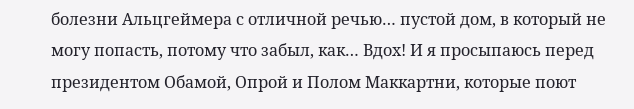болезни Альцгеймера с отличной речью… пустой дом, в который не могу попасть, потому что забыл, как… Вдох! И я просыпаюсь перед президентом Обамой, Опрой и Полом Маккартни, которые поют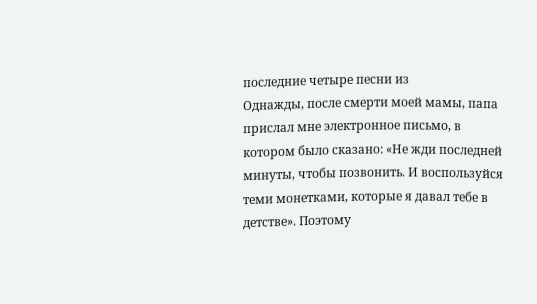последние четыре песни из
Однажды, после смерти моей мамы, папа прислал мне электронное письмо, в котором было сказано: «Не жди последней минуты, чтобы позвонить. И воспользуйся теми монетками, которые я давал тебе в детстве». Поэтому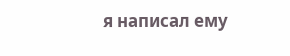я написал ему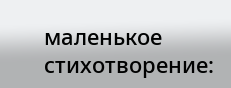маленькое стихотворение: